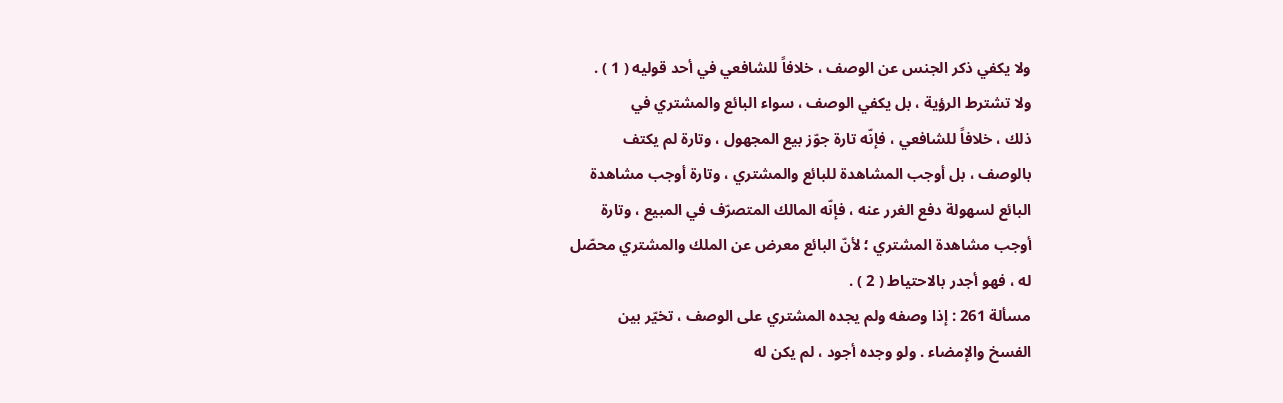ولا يكفي ذكر الجنس عن الوصف ، خلافاً للشافعي في أحد قوليه ( 1 ) .
ولا تشترط الرؤية ، بل يكفي الوصف ، سواء البائع والمشتري في
ذلك ، خلافاً للشافعي ، فإنّه تارة جوّز بيع المجهول ، وتارة لم يكتف
بالوصف ، بل أوجب المشاهدة للبائع والمشتري ، وتارة أوجب مشاهدة
البائع لسهولة دفع الغرر عنه ، فإنّه المالك المتصرّف في المبيع ، وتارة
أوجب مشاهدة المشتري ؛ لأنّ البائع معرض عن الملك والمشتري محصّل
له ، فهو أجدر بالاحتياط ( 2 ) .
مسألة 261 : إذا وصفه ولم يجده المشتري على الوصف ، تخيّر بين
الفسخ والإمضاء . ولو وجده أجود ، لم يكن له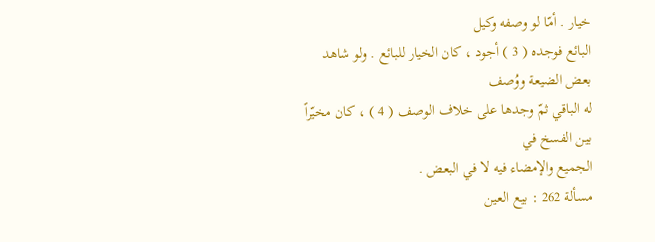خيار . أمّا لو وصفه وكيل
البائع فوجده ( 3 ) أجود ، كان الخيار للبائع . ولو شاهد بعض الضيعة ووُصف
له الباقي ثمّ وجدها على خلاف الوصف ( 4 ) ، كان مخيّراً بين الفسخ في
الجميع والإمضاء فيه لا في البعض .
مسألة 262 : بيع العين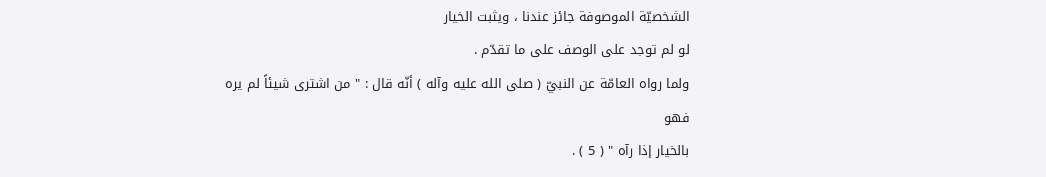الشخصيّة الموصوفة جائز عندنا ، ويثبت الخيار
لو لم توجد على الوصف على ما تقدّم .
ولما رواه العامّة عن النبيّ ( صلى الله عليه وآله ) أنّه قال : " من اشترى شيئاً لم يره فهو
بالخيار إذا رآه " ( 5 ) .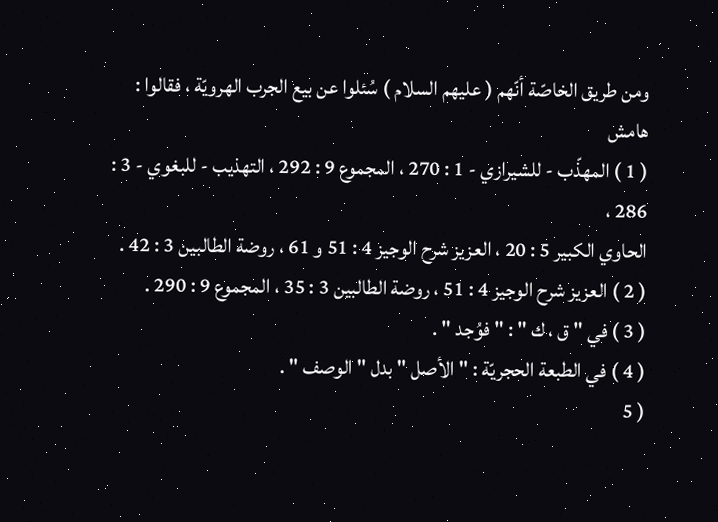ومن طريق الخاصّة أنّهم ( عليهم السلام ) سُئلوا عن بيع الجرب الهرويّة ، فقالوا :
هامش
( 1 ) المهذّب - للشيرازي - 1 : 270 ، المجموع 9 : 292 ، التهذيب - للبغوي - 3 : 286 ،
الحاوي الكبير 5 : 20 ، العزيز شرح الوجيز 4 : 51 و 61 ، روضة الطالبين 3 : 42 .
( 2 ) العزيز شرح الوجيز 4 : 51 ، روضة الطالبين 3 : 35 ، المجموع 9 : 290 .
( 3 ) في " ق ، ك " : " فوُجد " .
( 4 ) في الطبعة الحجريّة : " الأصل " بدل " الوصف " .
( 5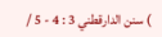) سنن الدارقطني 3 : 4 - 5 /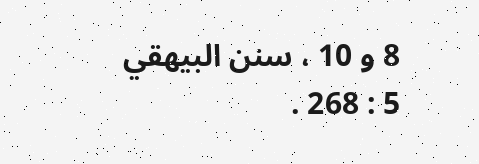8 و 10 ، سنن البيهقي 5 : 268 .